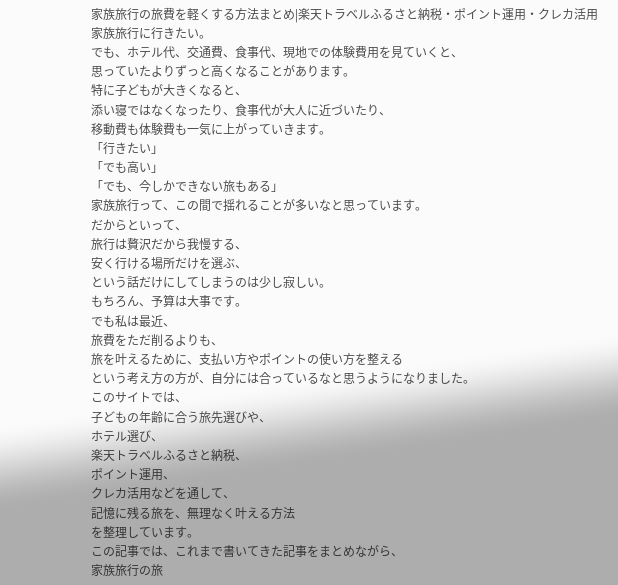家族旅行の旅費を軽くする方法まとめ|楽天トラベルふるさと納税・ポイント運用・クレカ活用
家族旅行に行きたい。
でも、ホテル代、交通費、食事代、現地での体験費用を見ていくと、
思っていたよりずっと高くなることがあります。
特に子どもが大きくなると、
添い寝ではなくなったり、食事代が大人に近づいたり、
移動費も体験費も一気に上がっていきます。
「行きたい」
「でも高い」
「でも、今しかできない旅もある」
家族旅行って、この間で揺れることが多いなと思っています。
だからといって、
旅行は贅沢だから我慢する、
安く行ける場所だけを選ぶ、
という話だけにしてしまうのは少し寂しい。
もちろん、予算は大事です。
でも私は最近、
旅費をただ削るよりも、
旅を叶えるために、支払い方やポイントの使い方を整える
という考え方の方が、自分には合っているなと思うようになりました。
このサイトでは、
子どもの年齢に合う旅先選びや、
ホテル選び、
楽天トラベルふるさと納税、
ポイント運用、
クレカ活用などを通して、
記憶に残る旅を、無理なく叶える方法
を整理しています。
この記事では、これまで書いてきた記事をまとめながら、
家族旅行の旅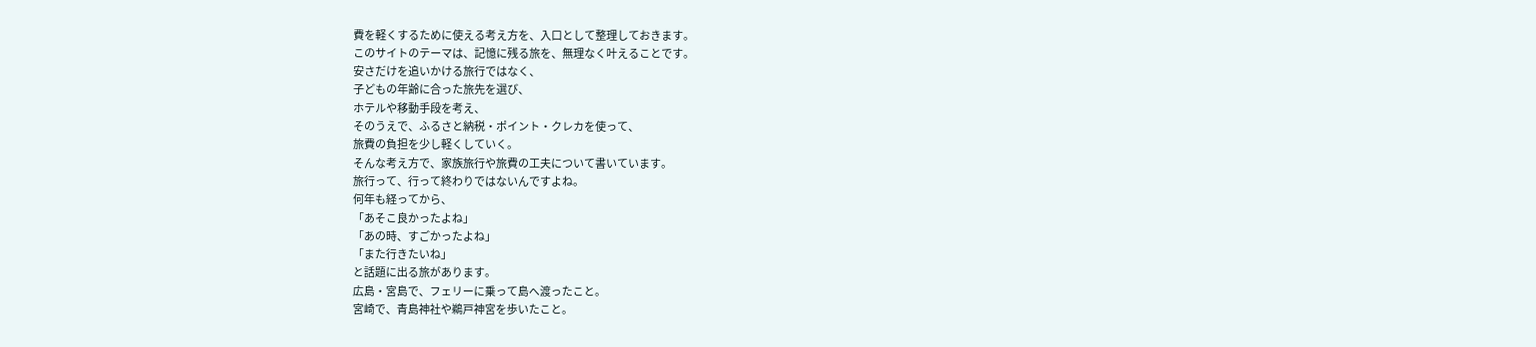費を軽くするために使える考え方を、入口として整理しておきます。
このサイトのテーマは、記憶に残る旅を、無理なく叶えることです。
安さだけを追いかける旅行ではなく、
子どもの年齢に合った旅先を選び、
ホテルや移動手段を考え、
そのうえで、ふるさと納税・ポイント・クレカを使って、
旅費の負担を少し軽くしていく。
そんな考え方で、家族旅行や旅費の工夫について書いています。
旅行って、行って終わりではないんですよね。
何年も経ってから、
「あそこ良かったよね」
「あの時、すごかったよね」
「また行きたいね」
と話題に出る旅があります。
広島・宮島で、フェリーに乗って島へ渡ったこと。
宮崎で、青島神社や鵜戸神宮を歩いたこと。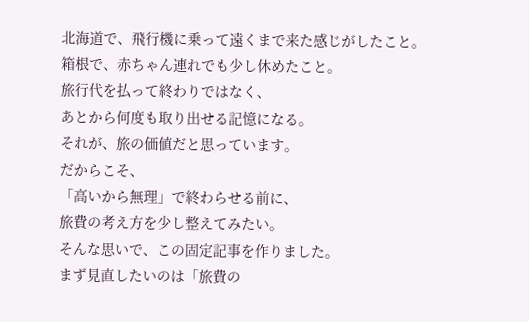北海道で、飛行機に乗って遠くまで来た感じがしたこと。
箱根で、赤ちゃん連れでも少し休めたこと。
旅行代を払って終わりではなく、
あとから何度も取り出せる記憶になる。
それが、旅の価値だと思っています。
だからこそ、
「高いから無理」で終わらせる前に、
旅費の考え方を少し整えてみたい。
そんな思いで、この固定記事を作りました。
まず見直したいのは「旅費の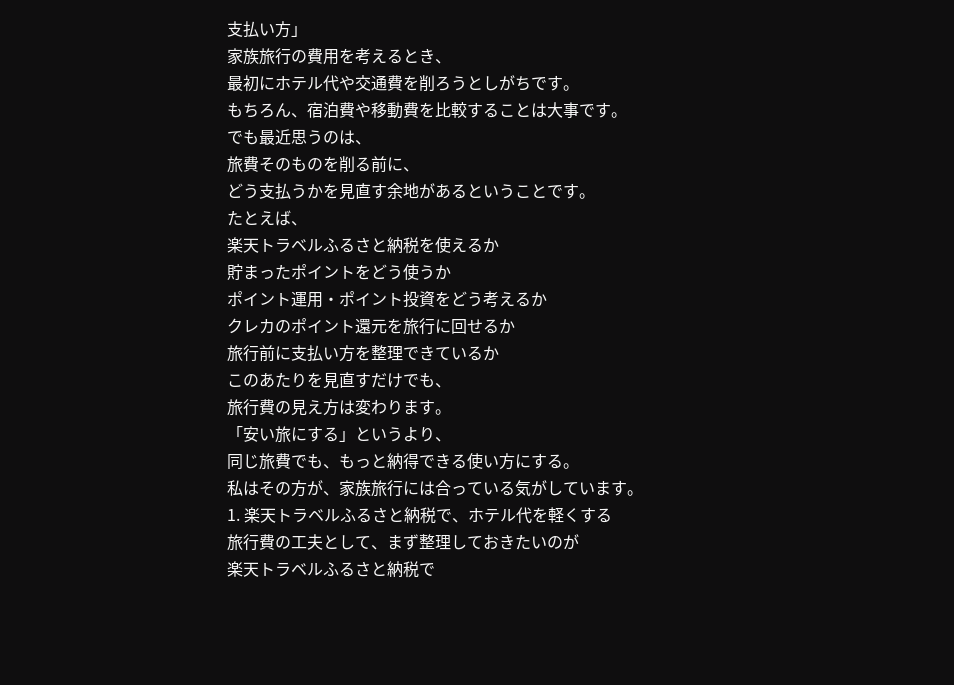支払い方」
家族旅行の費用を考えるとき、
最初にホテル代や交通費を削ろうとしがちです。
もちろん、宿泊費や移動費を比較することは大事です。
でも最近思うのは、
旅費そのものを削る前に、
どう支払うかを見直す余地があるということです。
たとえば、
楽天トラベルふるさと納税を使えるか
貯まったポイントをどう使うか
ポイント運用・ポイント投資をどう考えるか
クレカのポイント還元を旅行に回せるか
旅行前に支払い方を整理できているか
このあたりを見直すだけでも、
旅行費の見え方は変わります。
「安い旅にする」というより、
同じ旅費でも、もっと納得できる使い方にする。
私はその方が、家族旅行には合っている気がしています。
1. 楽天トラベルふるさと納税で、ホテル代を軽くする
旅行費の工夫として、まず整理しておきたいのが
楽天トラベルふるさと納税で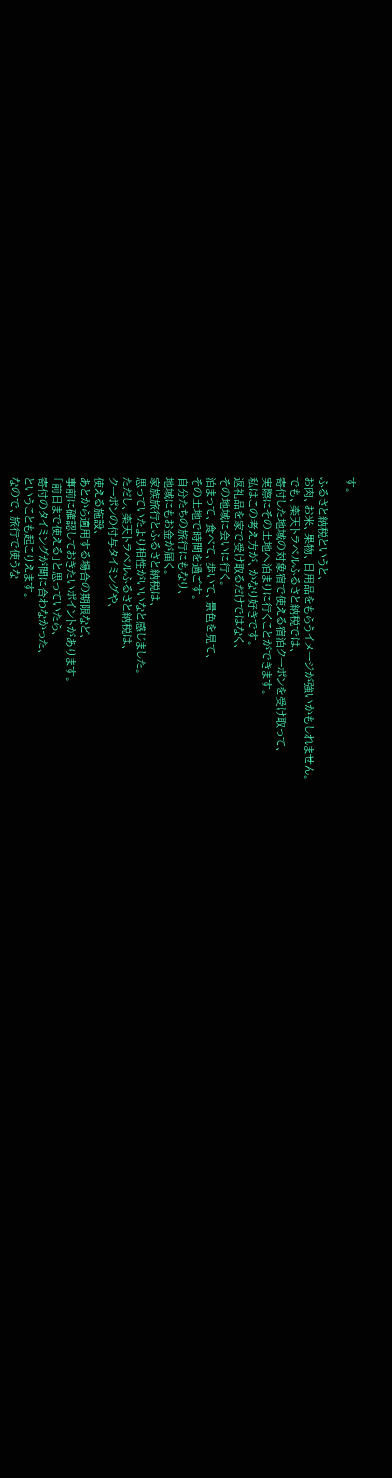す。

ふるさと納税というと、
お肉、お米、果物、日用品をもらうイメージが強いかもしれません。
でも、楽天トラベルふるさと納税では、
寄付した地域の対象宿で使える宿泊クーポンを受け取って、
実際にその土地へ泊まりに行くことができます。
私はこの考え方が、かなり好きです。
返礼品を家で受け取るだけではなく、
その地域に会いに行く。
泊まって、食べて、歩いて、景色を見て、
その土地で時間を過ごす。
自分たちの旅行にもなり、
地域にもお金が届く。
家族旅行とふるさと納税は、
思っていたより相性がいいなと感じました。
ただし、楽天トラベルふるさと納税は、
クーポンの付与タイミングや、
使える施設、
あとから適用する場合の期限など、
事前に確認しておきたいポイントがあります。
「前日まで使える」と思っていたら、
寄付のタイミングが間に合わなかった、
ということも起こりえます。
なので、旅行で使うな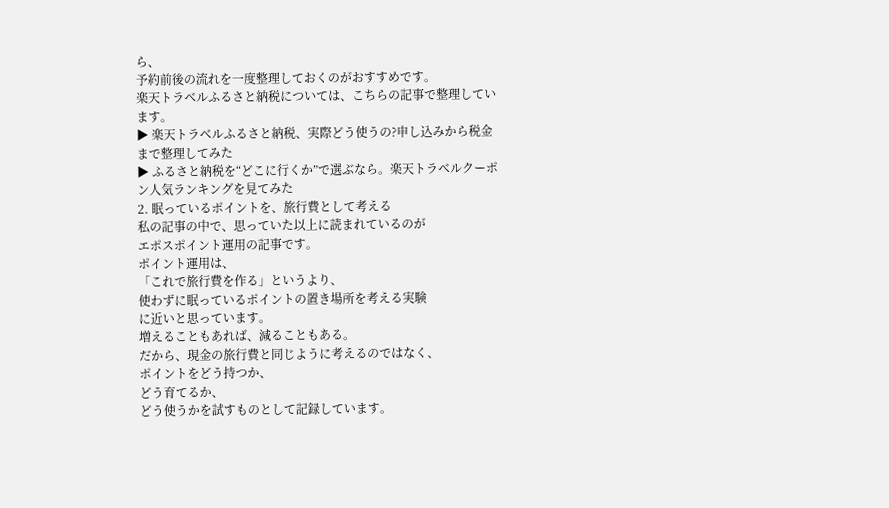ら、
予約前後の流れを一度整理しておくのがおすすめです。
楽天トラベルふるさと納税については、こちらの記事で整理しています。
▶ 楽天トラベルふるさと納税、実際どう使うの?申し込みから税金まで整理してみた
▶ ふるさと納税を“どこに行くか”で選ぶなら。楽天トラベルクーポン人気ランキングを見てみた
2. 眠っているポイントを、旅行費として考える
私の記事の中で、思っていた以上に読まれているのが
エポスポイント運用の記事です。
ポイント運用は、
「これで旅行費を作る」というより、
使わずに眠っているポイントの置き場所を考える実験
に近いと思っています。
増えることもあれば、減ることもある。
だから、現金の旅行費と同じように考えるのではなく、
ポイントをどう持つか、
どう育てるか、
どう使うかを試すものとして記録しています。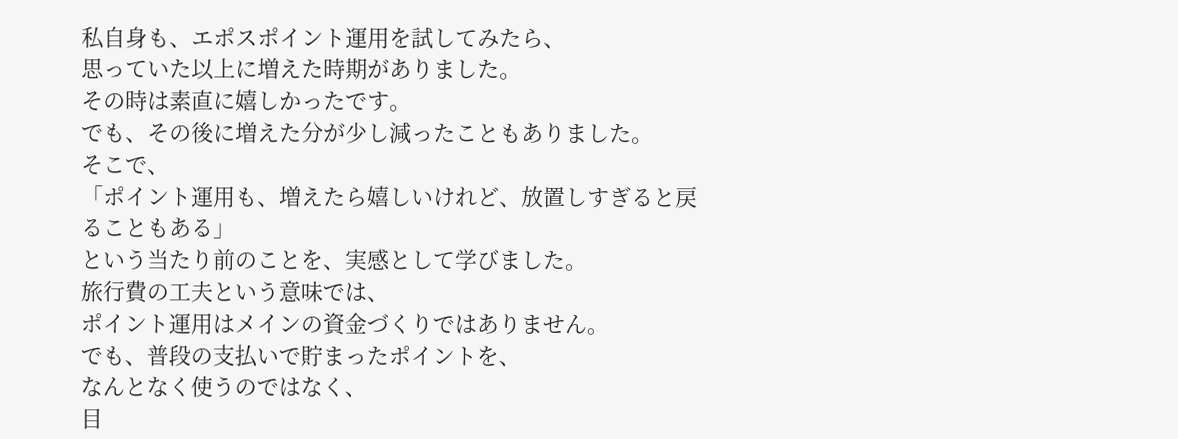私自身も、エポスポイント運用を試してみたら、
思っていた以上に増えた時期がありました。
その時は素直に嬉しかったです。
でも、その後に増えた分が少し減ったこともありました。
そこで、
「ポイント運用も、増えたら嬉しいけれど、放置しすぎると戻ることもある」
という当たり前のことを、実感として学びました。
旅行費の工夫という意味では、
ポイント運用はメインの資金づくりではありません。
でも、普段の支払いで貯まったポイントを、
なんとなく使うのではなく、
目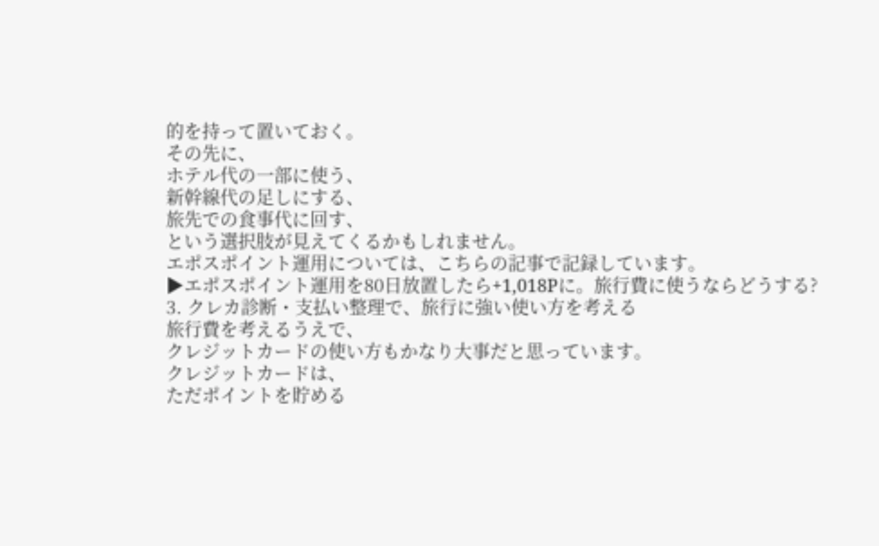的を持って置いておく。
その先に、
ホテル代の一部に使う、
新幹線代の足しにする、
旅先での食事代に回す、
という選択肢が見えてくるかもしれません。
エポスポイント運用については、こちらの記事で記録しています。
▶エポスポイント運用を80日放置したら+1,018Pに。旅行費に使うならどうする?
3. クレカ診断・支払い整理で、旅行に強い使い方を考える
旅行費を考えるうえで、
クレジットカードの使い方もかなり大事だと思っています。
クレジットカードは、
ただポイントを貯める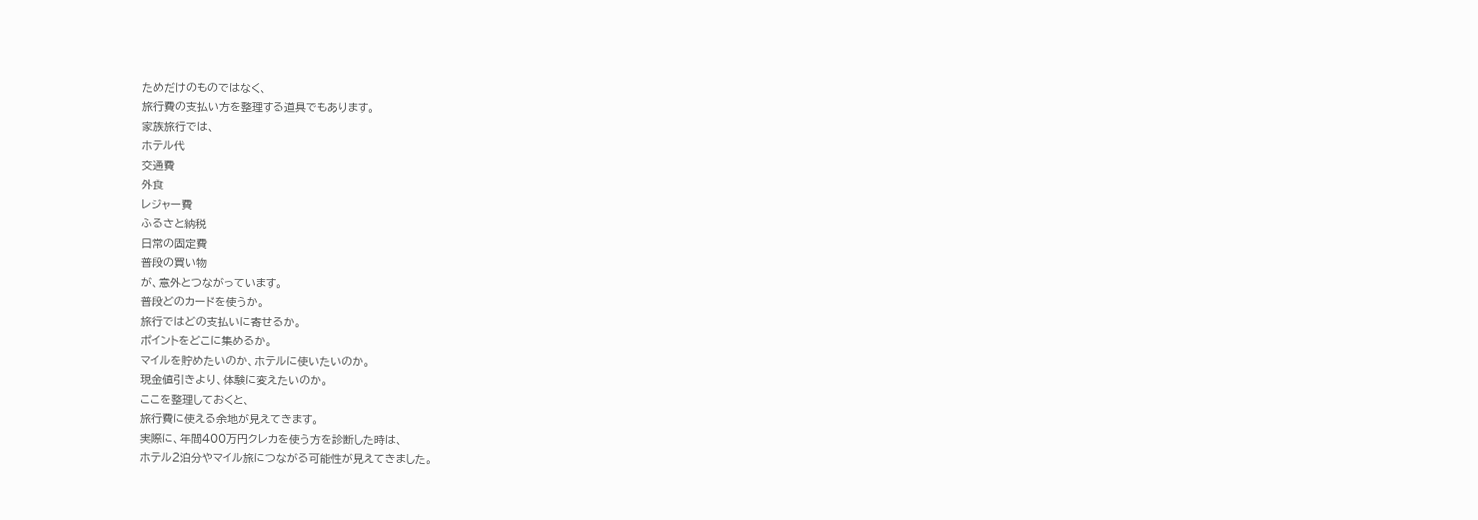ためだけのものではなく、
旅行費の支払い方を整理する道具でもあります。
家族旅行では、
ホテル代
交通費
外食
レジャー費
ふるさと納税
日常の固定費
普段の買い物
が、意外とつながっています。
普段どのカードを使うか。
旅行ではどの支払いに寄せるか。
ポイントをどこに集めるか。
マイルを貯めたいのか、ホテルに使いたいのか。
現金値引きより、体験に変えたいのか。
ここを整理しておくと、
旅行費に使える余地が見えてきます。
実際に、年間400万円クレカを使う方を診断した時は、
ホテル2泊分やマイル旅につながる可能性が見えてきました。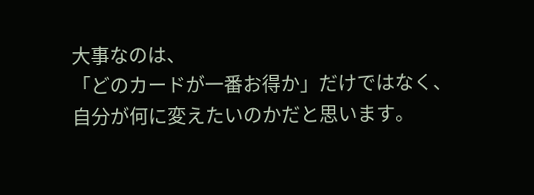大事なのは、
「どのカードが一番お得か」だけではなく、
自分が何に変えたいのかだと思います。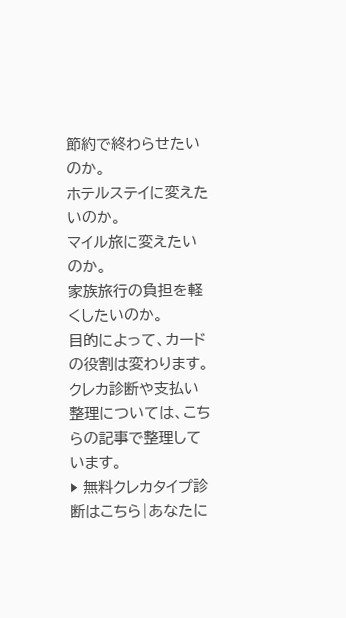節約で終わらせたいのか。
ホテルステイに変えたいのか。
マイル旅に変えたいのか。
家族旅行の負担を軽くしたいのか。
目的によって、カードの役割は変わります。
クレカ診断や支払い整理については、こちらの記事で整理しています。
▶ 無料クレカタイプ診断はこちら|あなたに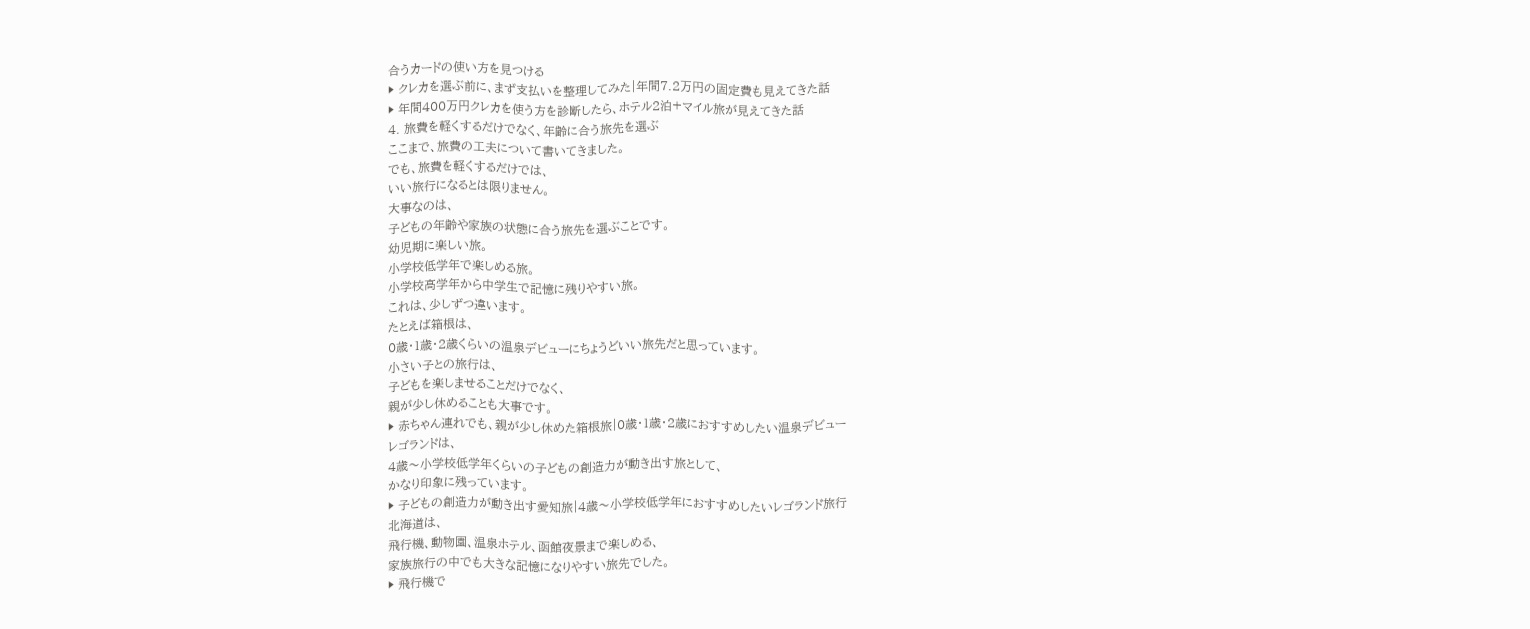合うカードの使い方を見つける
▶ クレカを選ぶ前に、まず支払いを整理してみた|年間7.2万円の固定費も見えてきた話
▶ 年間400万円クレカを使う方を診断したら、ホテル2泊+マイル旅が見えてきた話
4. 旅費を軽くするだけでなく、年齢に合う旅先を選ぶ
ここまで、旅費の工夫について書いてきました。
でも、旅費を軽くするだけでは、
いい旅行になるとは限りません。
大事なのは、
子どもの年齢や家族の状態に合う旅先を選ぶことです。
幼児期に楽しい旅。
小学校低学年で楽しめる旅。
小学校高学年から中学生で記憶に残りやすい旅。
これは、少しずつ違います。
たとえば箱根は、
0歳・1歳・2歳くらいの温泉デビューにちょうどいい旅先だと思っています。
小さい子との旅行は、
子どもを楽しませることだけでなく、
親が少し休めることも大事です。
▶ 赤ちゃん連れでも、親が少し休めた箱根旅|0歳・1歳・2歳におすすめしたい温泉デビュー
レゴランドは、
4歳〜小学校低学年くらいの子どもの創造力が動き出す旅として、
かなり印象に残っています。
▶ 子どもの創造力が動き出す愛知旅|4歳〜小学校低学年におすすめしたいレゴランド旅行
北海道は、
飛行機、動物園、温泉ホテル、函館夜景まで楽しめる、
家族旅行の中でも大きな記憶になりやすい旅先でした。
▶ 飛行機で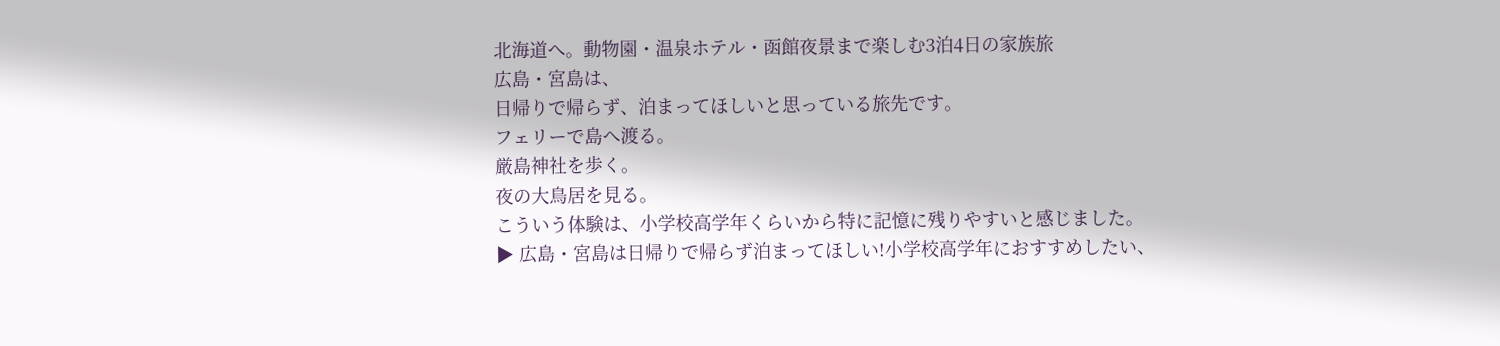北海道へ。動物園・温泉ホテル・函館夜景まで楽しむ3泊4日の家族旅
広島・宮島は、
日帰りで帰らず、泊まってほしいと思っている旅先です。
フェリーで島へ渡る。
厳島神社を歩く。
夜の大鳥居を見る。
こういう体験は、小学校高学年くらいから特に記憶に残りやすいと感じました。
▶ 広島・宮島は日帰りで帰らず泊まってほしい!小学校高学年におすすめしたい、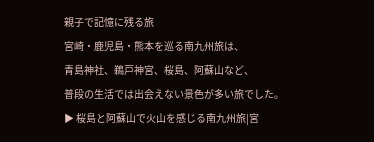親子で記憶に残る旅
宮崎・鹿児島・熊本を巡る南九州旅は、
青島神社、鵜戸神宮、桜島、阿蘇山など、
普段の生活では出会えない景色が多い旅でした。
▶ 桜島と阿蘇山で火山を感じる南九州旅|宮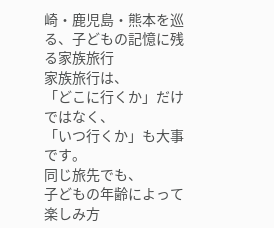崎・鹿児島・熊本を巡る、子どもの記憶に残る家族旅行
家族旅行は、
「どこに行くか」だけではなく、
「いつ行くか」も大事です。
同じ旅先でも、
子どもの年齢によって楽しみ方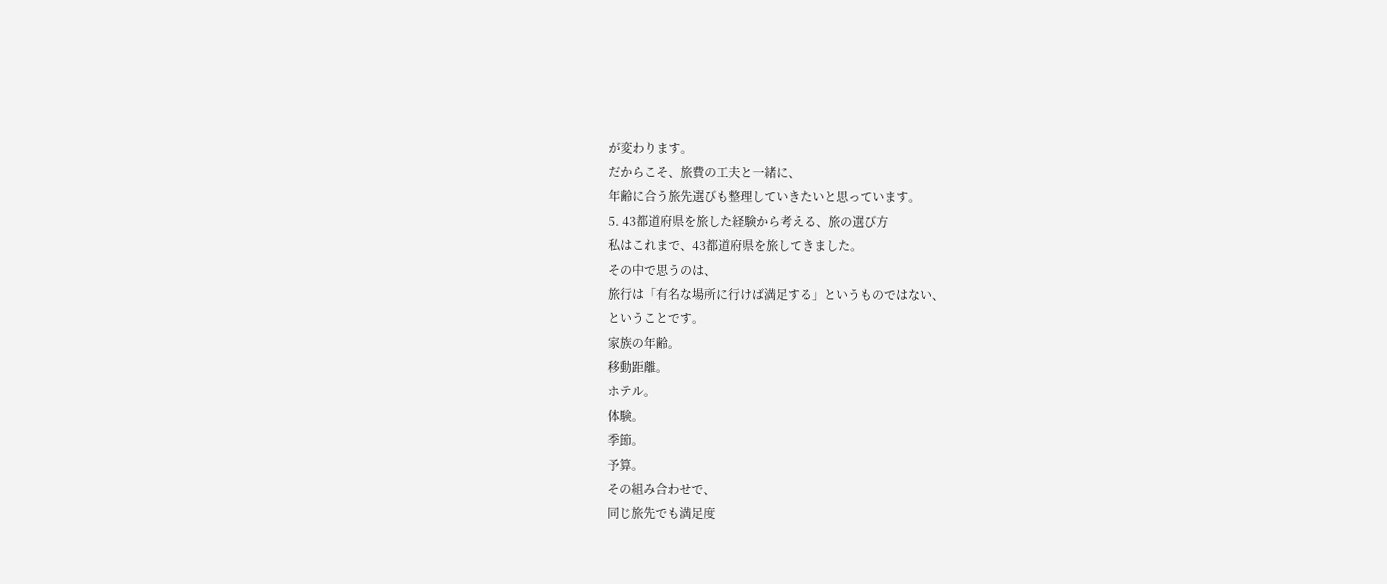が変わります。
だからこそ、旅費の工夫と一緒に、
年齢に合う旅先選びも整理していきたいと思っています。
5. 43都道府県を旅した経験から考える、旅の選び方
私はこれまで、43都道府県を旅してきました。
その中で思うのは、
旅行は「有名な場所に行けば満足する」というものではない、
ということです。
家族の年齢。
移動距離。
ホテル。
体験。
季節。
予算。
その組み合わせで、
同じ旅先でも満足度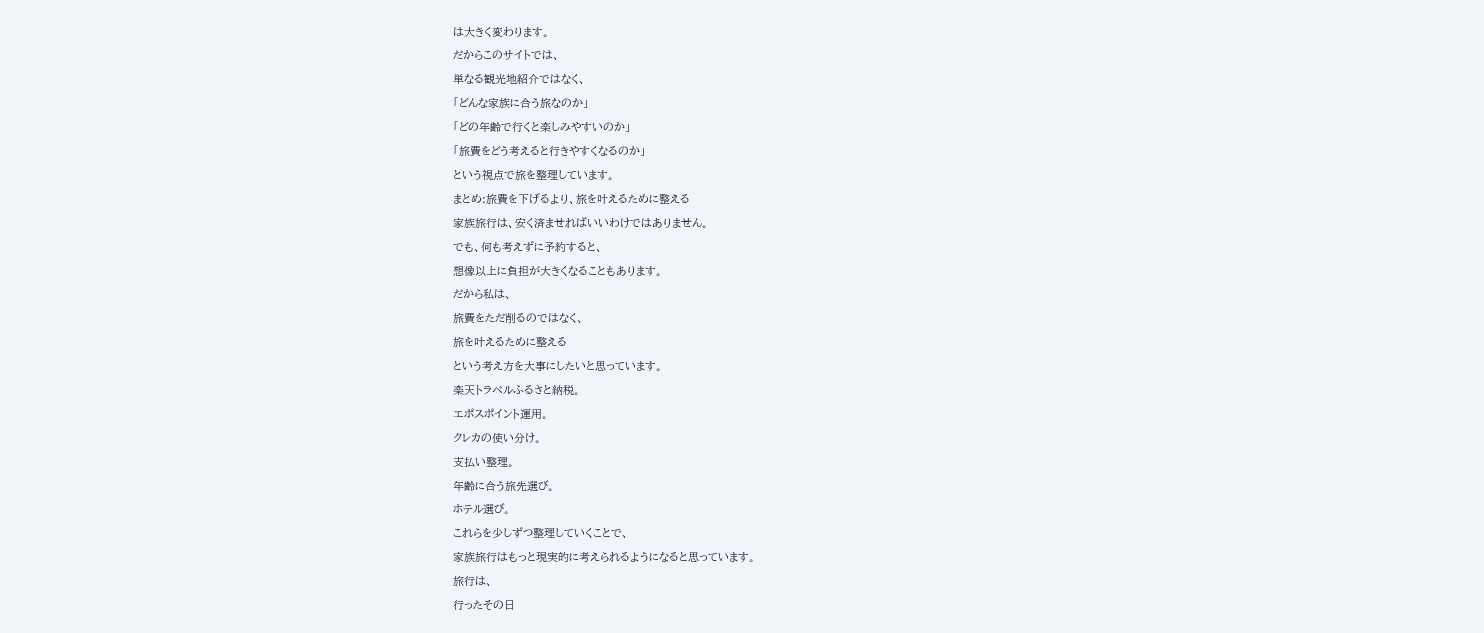は大きく変わります。
だからこのサイトでは、
単なる観光地紹介ではなく、
「どんな家族に合う旅なのか」
「どの年齢で行くと楽しみやすいのか」
「旅費をどう考えると行きやすくなるのか」
という視点で旅を整理しています。
まとめ:旅費を下げるより、旅を叶えるために整える
家族旅行は、安く済ませればいいわけではありません。
でも、何も考えずに予約すると、
想像以上に負担が大きくなることもあります。
だから私は、
旅費をただ削るのではなく、
旅を叶えるために整える
という考え方を大事にしたいと思っています。
楽天トラベルふるさと納税。
エポスポイント運用。
クレカの使い分け。
支払い整理。
年齢に合う旅先選び。
ホテル選び。
これらを少しずつ整理していくことで、
家族旅行はもっと現実的に考えられるようになると思っています。
旅行は、
行ったその日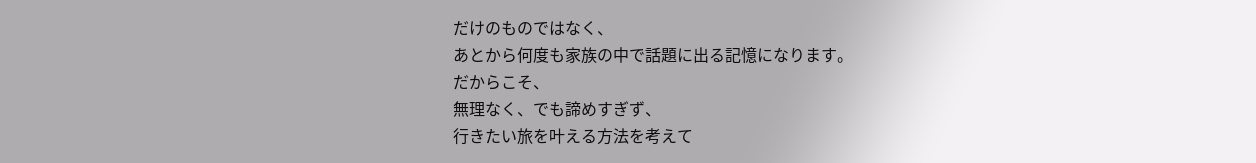だけのものではなく、
あとから何度も家族の中で話題に出る記憶になります。
だからこそ、
無理なく、でも諦めすぎず、
行きたい旅を叶える方法を考えて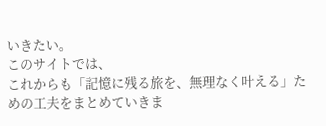いきたい。
このサイトでは、
これからも「記憶に残る旅を、無理なく叶える」ための工夫をまとめていきま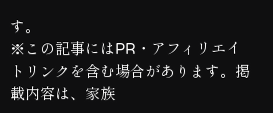す。
※この記事にはPR・アフィリエイトリンクを含む場合があります。掲載内容は、家族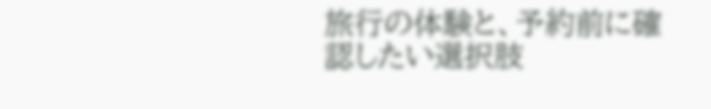旅行の体験と、予約前に確認したい選択肢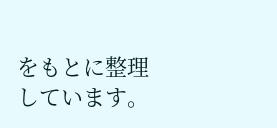をもとに整理しています。